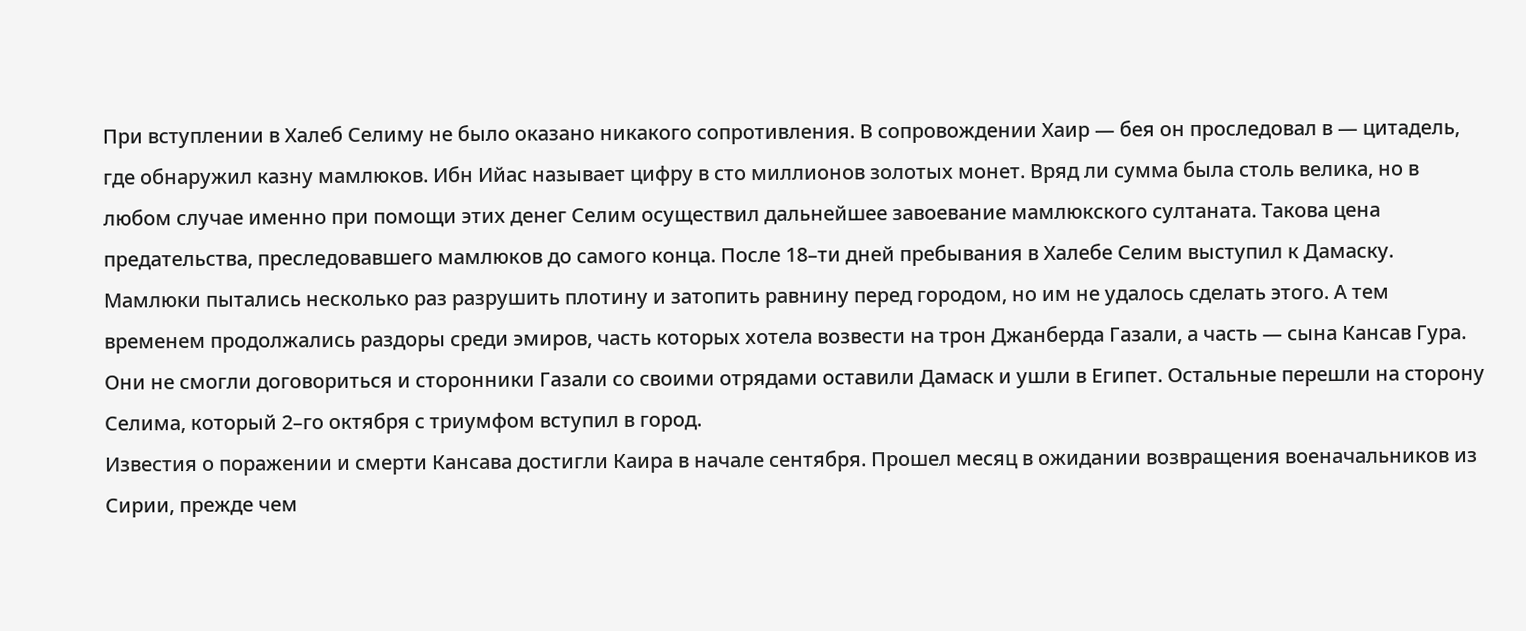При вступлении в Халеб Селиму не было оказано никакого сопротивления. В сопровождении Хаир — бея он проследовал в — цитадель, где обнаружил казну мамлюков. Ибн Ийас называет цифру в сто миллионов золотых монет. Вряд ли сумма была столь велика, но в любом случае именно при помощи этих денег Селим осуществил дальнейшее завоевание мамлюкского султаната. Такова цена предательства, преследовавшего мамлюков до самого конца. После 18–ти дней пребывания в Халебе Селим выступил к Дамаску. Мамлюки пытались несколько раз разрушить плотину и затопить равнину перед городом, но им не удалось сделать этого. А тем временем продолжались раздоры среди эмиров, часть которых хотела возвести на трон Джанберда Газали, а часть — сына Кансав Гура. Они не смогли договориться и сторонники Газали со своими отрядами оставили Дамаск и ушли в Египет. Остальные перешли на сторону Селима, который 2–го октября с триумфом вступил в город.
Известия о поражении и смерти Кансава достигли Каира в начале сентября. Прошел месяц в ожидании возвращения военачальников из Сирии, прежде чем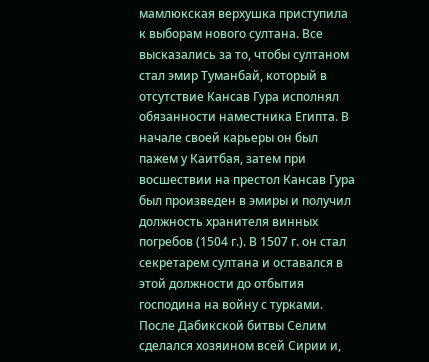мамлюкская верхушка приступила к выборам нового султана. Все высказались за то, чтобы султаном стал эмир Туманбай, который в отсутствие Кансав Гура исполнял обязанности наместника Египта. В начале своей карьеры он был пажем у Каитбая, затем при восшествии на престол Кансав Гура был произведен в эмиры и получил должность хранителя винных погребов (1504 г.). В 1507 г. он стал секретарем султана и оставался в этой должности до отбытия господина на войну с турками.
После Дабикской битвы Селим сделался хозяином всей Сирии и,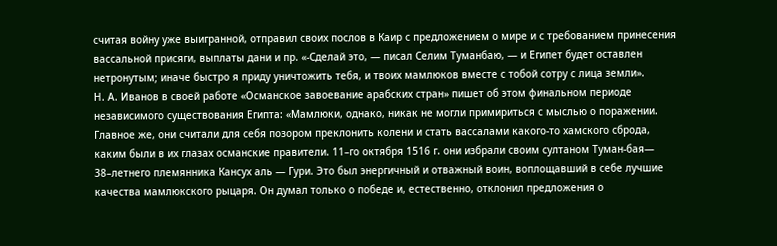считая войну уже выигранной, отправил своих послов в Каир с предложением о мире и с требованием принесения вассальной присяги, выплаты дани и пр. «-Сделай это, — писал Селим Туманбаю, — и Египет будет оставлен нетронутым; иначе быстро я приду уничтожить тебя, и твоих мамлюков вместе с тобой сотру с лица земли».
Н. А. Иванов в своей работе «Османское завоевание арабских стран» пишет об этом финальном периоде независимого существования Египта: «Мамлюки, однако, никак не могли примириться с мыслью о поражении. Главное же, они считали для себя позором преклонить колени и стать вассалами какого‑то хамского сброда, каким были в их глазах османские правители. 11–го октября 1516 г. они избрали своим султаном Туман-бая— 38–летнего племянника Кансух аль — Гури. Это был энергичный и отважный воин, воплощавший в себе лучшие качества мамлюкского рыцаря. Он думал только о победе и, естественно, отклонил предложения о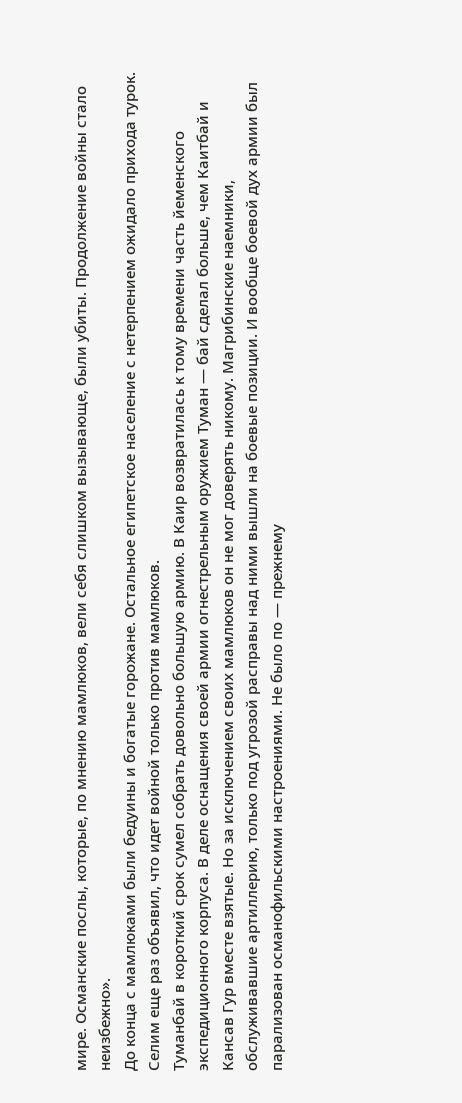мире. Османские послы, которые, по мнению мамлюков, вели себя слишком вызывающе, были убиты. Продолжение войны стало неизбежно».
До конца с мамлюками были бедуины и богатые горожане. Остальное египетское население с нетерпением ожидало прихода турок. Селим еще раз объявил, что идет войной только против мамлюков.
Туманбай в короткий срок сумел собрать довольно большую армию. В Каир возвратилась к тому времени часть йеменского экспедиционного корпуса. В деле оснащения своей армии огнестрельным оружием Туман — бай сделал больше, чем Каитбай и Кансав Гур вместе взятые. Но за исключением своих мамлюков он не мог доверять никому. Магрибинские наемники, обслуживавшие артиллерию, только под угрозой расправы над ними вышли на боевые позиции. И вообще боевой дух армии был парализован османофильскими настроениями. Не было по — прежнему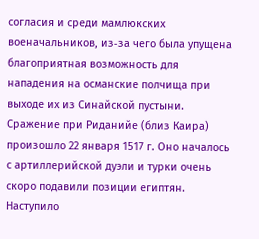согласия и среди мамлюкских военачальников, из‑за чего была упущена благоприятная возможность для нападения на османские полчища при выходе их из Синайской пустыни.
Сражение при Риданийе (близ Каира) произошло 22 января 1517 г. Оно началось с артиллерийской дуэли и турки очень скоро подавили позиции египтян. Наступило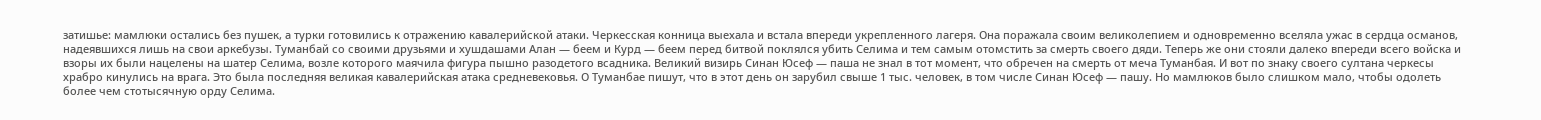затишье: мамлюки остались без пушек, а турки готовились к отражению кавалерийской атаки. Черкесская конница выехала и встала впереди укрепленного лагеря. Она поражала своим великолепием и одновременно вселяла ужас в сердца османов, надеявшихся лишь на свои аркебузы. Туманбай со своими друзьями и хушдашами Алан — беем и Курд — беем перед битвой поклялся убить Селима и тем самым отомстить за смерть своего дяди. Теперь же они стояли далеко впереди всего войска и взоры их были нацелены на шатер Селима, возле которого маячила фигура пышно разодетого всадника. Великий визирь Синан Юсеф — паша не знал в тот момент, что обречен на смерть от меча Туманбая. И вот по знаку своего султана черкесы храбро кинулись на врага. Это была последняя великая кавалерийская атака средневековья. О Туманбае пишут, что в этот день он зарубил свыше 1 тыс. человек, в том числе Синан Юсеф — пашу. Но мамлюков было слишком мало, чтобы одолеть более чем стотысячную орду Селима.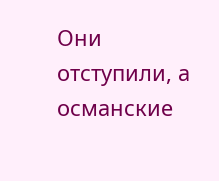Они отступили, а османские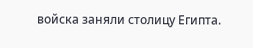войска заняли столицу Египта.